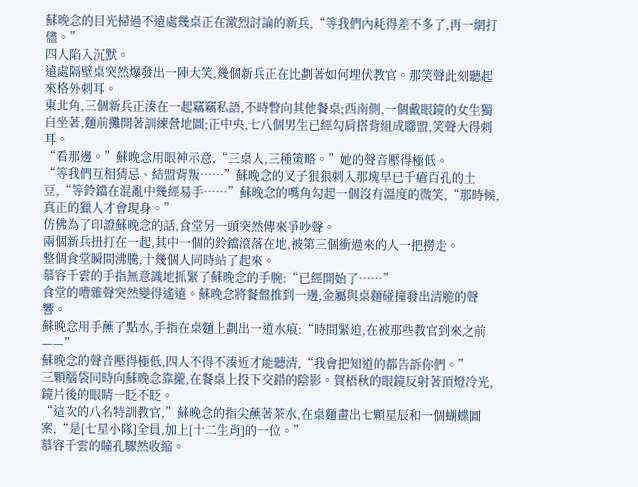蘇晚念的目光掃過不遠處幾桌正在激烈討論的新兵,“等我們內耗得差不多了,再一網打儘。”
四人陷入沉默。
遠處隔壁桌突然爆發出一陣大笑,幾個新兵正在比劃著如何埋伏教官。那笑聲此刻聽起來格外刺耳。
東北角,三個新兵正湊在一起竊竊私語,不時瞥向其他餐桌;西南側,一個戴眼鏡的女生獨自坐著,麵前攤開著訓練營地圖;正中央,七八個男生已經勾肩搭背組成聯盟,笑聲大得刺耳。
“看那邊。”蘇晚念用眼神示意,“三桌人,三種策略。”她的聲音壓得極低。
“等我們互相猜忌、結盟背叛……”蘇晚念的叉子狠狠刺入那塊早已千瘡百孔的土豆,“等鈴鐺在混亂中幾經易手……”蘇晚念的嘴角勾起一個沒有溫度的微笑,“那時候,真正的獵人才會現身。”
仿佛為了印證蘇晚念的話,食堂另一頭突然傳來爭吵聲。
兩個新兵扭打在一起,其中一個的鈴鐺滾落在地,被第三個衝過來的人一把撈走。
整個食堂瞬間沸騰,十幾個人同時站了起來。
慕容千雲的手指無意識地抓緊了蘇晚念的手腕:“已經開始了……”
食堂的嘈雜聲突然變得遙遠。蘇晚念將餐盤推到一邊,金屬與桌麵碰撞發出清脆的聲響。
蘇晚念用手蘸了點水,手指在桌麵上劃出一道水痕:“時間緊迫,在被那些教官到來之前——”
蘇晚念的聲音壓得極低,四人不得不湊近才能聽清,“我會把知道的都告訴你們。”
三顆腦袋同時向蘇晚念靠攏,在餐桌上投下交錯的陰影。賀梧秋的眼鏡反射著頂燈冷光,鏡片後的眼睛一眨不眨。
“這次的八名特訓教官,”蘇晚念的指尖蘸著茶水,在桌麵畫出七顆星辰和一個蝴蝶圖案,“是[七星小隊]全員,加上[十二生肖]的一位。”
慕容千雲的瞳孔驟然收縮。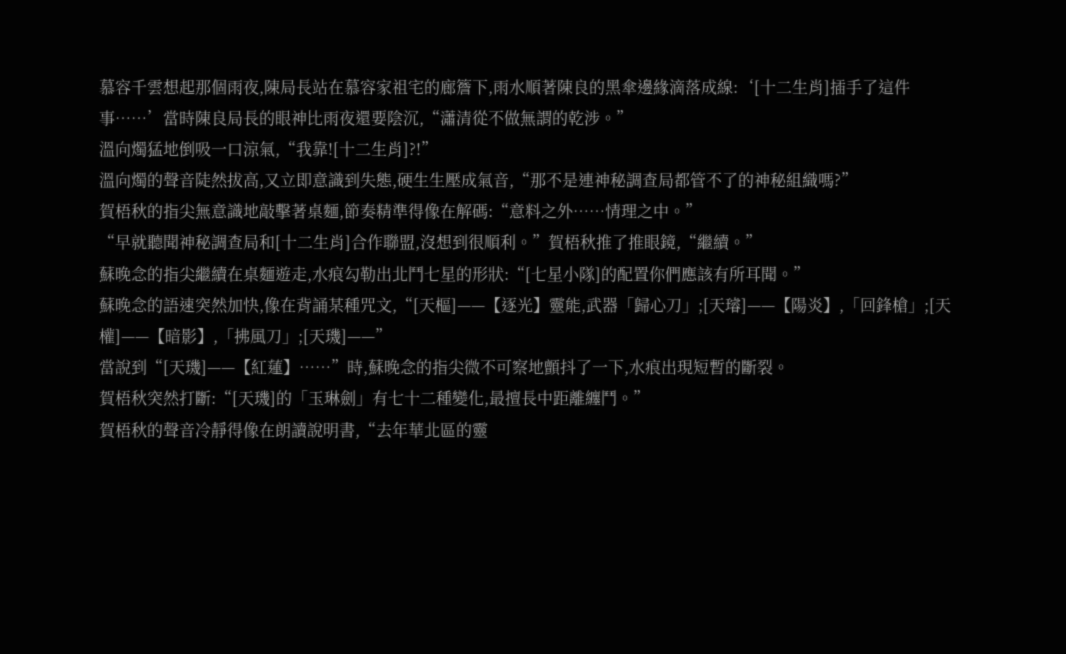慕容千雲想起那個雨夜,陳局長站在慕容家祖宅的廊簷下,雨水順著陳良的黑傘邊緣滴落成線:‘[十二生肖]插手了這件事……’當時陳良局長的眼神比雨夜還要陰沉,“瀟清從不做無謂的乾涉。”
溫向燭猛地倒吸一口涼氣,“我靠![十二生肖]?!”
溫向燭的聲音陡然拔高,又立即意識到失態,硬生生壓成氣音,“那不是連神秘調查局都管不了的神秘組織嗎?”
賀梧秋的指尖無意識地敲擊著桌麵,節奏精準得像在解碼:“意料之外……情理之中。”
“早就聽聞神秘調查局和[十二生肖]合作聯盟,沒想到很順利。”賀梧秋推了推眼鏡,“繼續。”
蘇晚念的指尖繼續在桌麵遊走,水痕勾勒出北鬥七星的形狀:“[七星小隊]的配置你們應該有所耳聞。”
蘇晚念的語速突然加快,像在背誦某種咒文,“[天樞]——【逐光】靈能,武器「歸心刀」;[天璿]——【陽炎】,「回鋒槍」;[天權]——【暗影】,「拂風刀」;[天璣]——”
當說到“[天璣]——【紅蓮】……”時,蘇晚念的指尖微不可察地顫抖了一下,水痕出現短暫的斷裂。
賀梧秋突然打斷:“[天璣]的「玉琳劍」有七十二種變化,最擅長中距離纏鬥。”
賀梧秋的聲音冷靜得像在朗讀說明書,“去年華北區的靈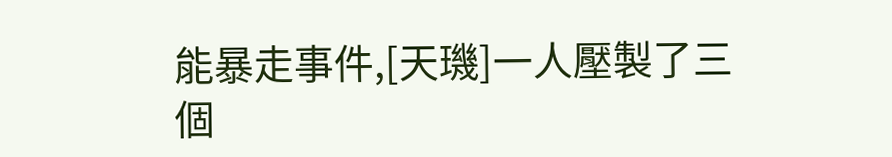能暴走事件,[天璣]一人壓製了三個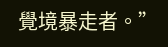覺境暴走者。”